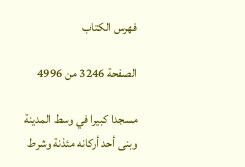فهرس الكتاب

الصفحة 3246 من 4996

مسجدا كبيرا في وسط المدينة وبنى أحد أركانه مئذنة وشرط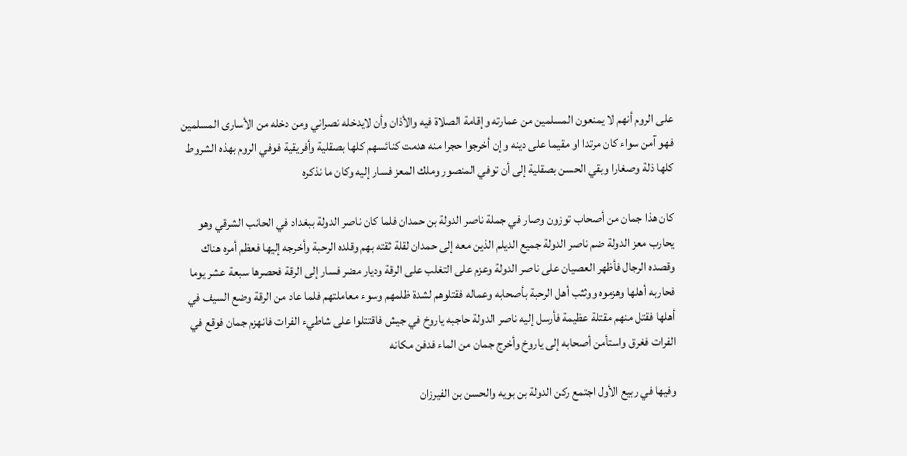على الروم أنهم لا يمنعون المسلمين من عمارته وإقامة الصلاة فيه والأذان وأن لايدخله نصراني ومن دخله من الأسارى المسلمين فهو آمن سواء كان مرتدا او مقيما على دينه وإن أخرجوا حجرا منه هدمت كنائسهم كلها بصقلية وأفريقية فوفي الروم بهذه الشروط كلها ذلة وصغارا وبقي الحسن بصقلية إلى أن توفي المنصور وملك المعز فسار إليه وكان ما نذكره

كان هذا جمان من أصحاب توزون وصار في جملة ناصر الدولة بن حمدان فلما كان ناصر الدولة ببغداد في الحانب الشرقي وهو يحارب معز الدولة ضم ناصر الدولة جميع الديلم الذين معه إلى حمدان لقلة ثقته بهم وقلده الرحبة وأخرجه إليها فعظم أمره هناك وقصده الرجال فأظهر العصيان على ناصر الدولة وعزم على التغلب على الرقة وديار مضر فسار إلى الرقة فحصرها سبعة عشر يوما فحاربه أهلها وهزموه ووثثب أهل الرحبة بأصحابه وعماله فقتلوهم لشدة ظلمهم وسوء معاملتهم فلما عاد من الرقة وضع السيف في أهلها فقتل منهم مقتلة عظيمة فأرسل إليه ناصر الدولة حاجبه ياروخ في جيش فاقتتلوا على شاطيء الفرات فانهزم جمان فوقع في الفرات فغرق واستأمن أصحابه إلى ياروخ وأخرج جمان من الماء فدفن مكانه

وفيها في ربيع الأول اجتمع ركن الدولة بن بويه والحسن بن الفيرزان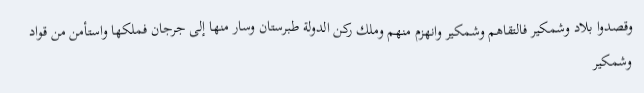وقصدوا بلاد وشمكير فالتقاهم وشمكير وانهزم منهم وملك ركن الدولة طبرستان وسار منها إلى جرجان فملكها واستأمن من قواد وشمكير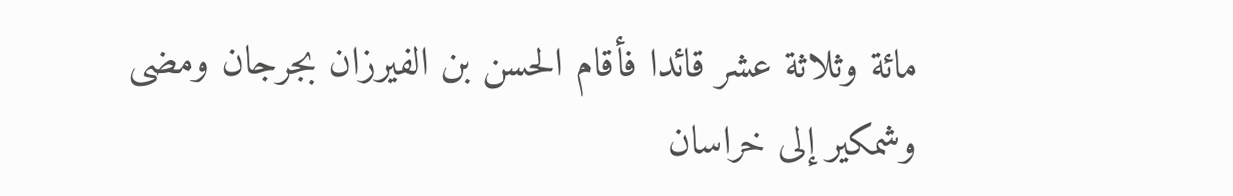مائة وثلاثة عشر قائدا فأقام الحسن بن الفيرزان بجرجان ومضى وشمكير إلى خراسان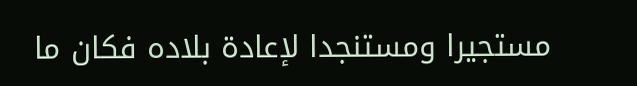مستجيرا ومستنجدا لإعادة بلاده فكان ما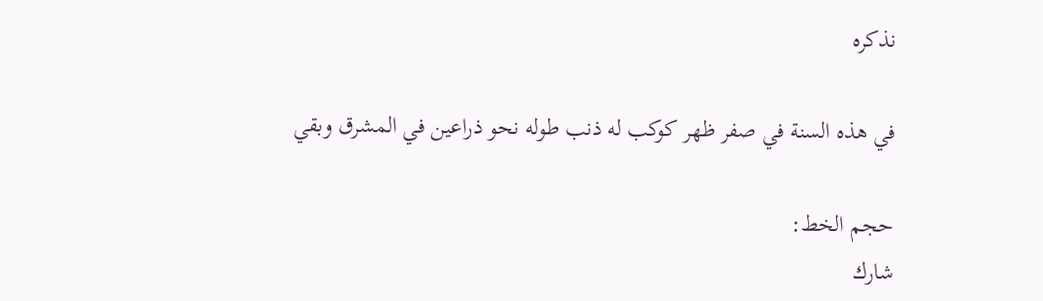نذكره

في هذه السنة في صفر ظهر كوكب له ذنب طوله نحو ذراعين في المشرق وبقي

حجم الخط:
شارك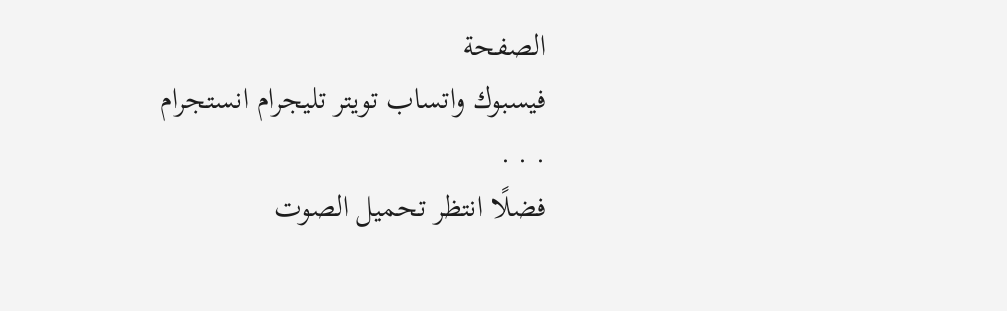الصفحة
فيسبوك واتساب تويتر تليجرام انستجرام
. . .
فضلًا انتظر تحميل الصوت